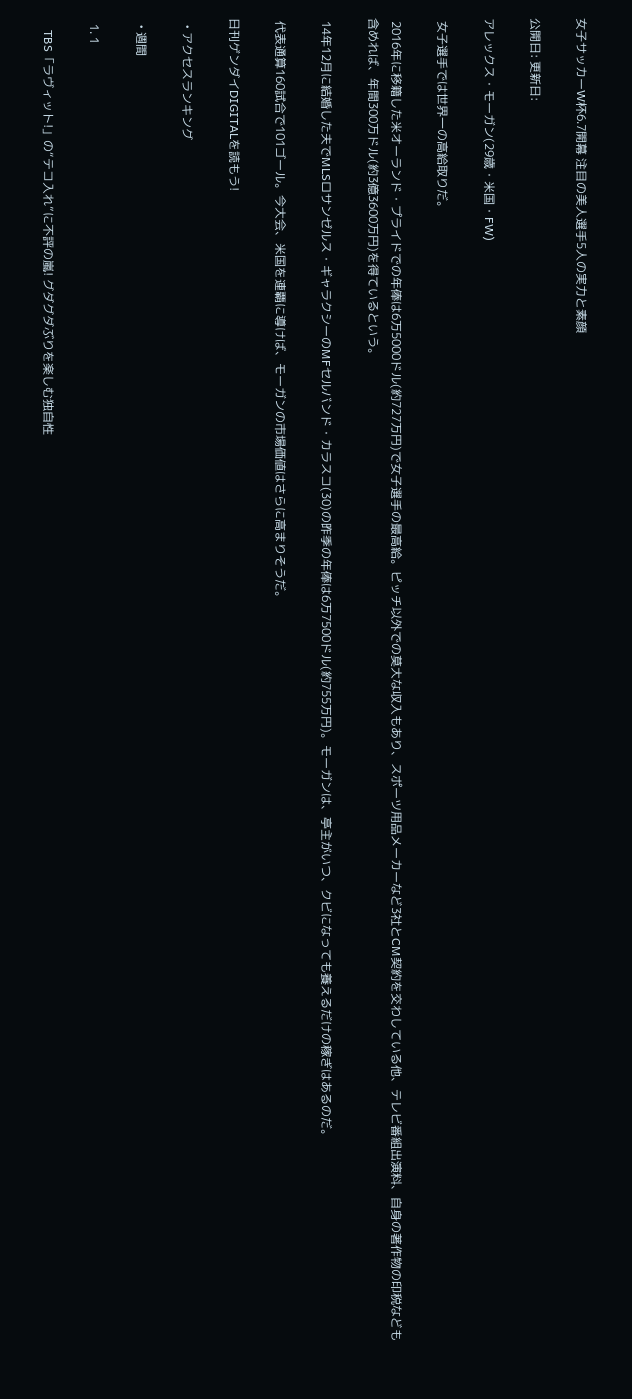女子サッカーW杯6.7開幕 注目の美人選手5人の実力と素顔

公開日: 更新日:

アレックス・モーガン(29歳・米国・FW)

 女子選手では世界一の高給取りだ。

 2016年に移籍した米オーランド・プライドでの年俸は6万5000ドル(約727万円)で女子選手の最高給。ピッチ以外での莫大な収入もあり、スポーツ用品メーカーなど3社とCM契約を交わしている他、テレビ番組出演料、自身の著作物の印税なども含めれば、年間300万ドル(約3億3600万円)を得ているという。

 14年12月に結婚した夫でMLSロサンゼルス・ギャラクシーのMFセルバンド・カラスコ(30)の昨季の年俸は6万7500ドル(約755万円)。モーガンは、亭主がいつ、クビになっても養えるだけの稼ぎはあるのだ。

 代表通算160試合で101ゴール。今大会、米国を連覇に導けば、モーガンの市場価値はさらに高まりそうだ。

日刊ゲンダイDIGITALを読もう!

  • アクセスランキング

  • 週間

  1. 1

    TBS「ラヴィット!」の“テコ入れ”に不評の嵐! グダグダぶりを楽しむ独自性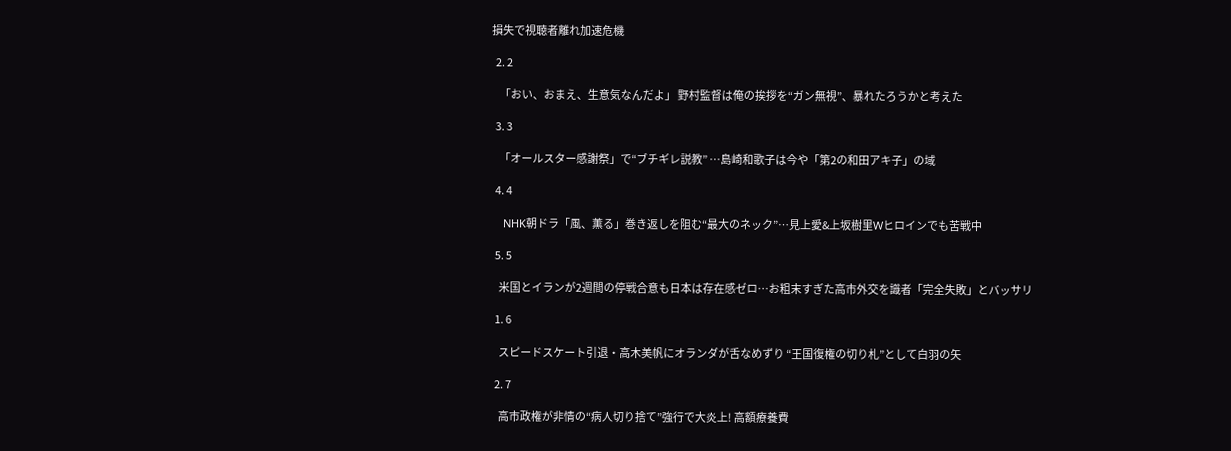損失で視聴者離れ加速危機

  2. 2

    「おい、おまえ、生意気なんだよ」 野村監督は俺の挨拶を“ガン無視”、暴れたろうかと考えた

  3. 3

    「オールスター感謝祭」で“ブチギレ説教” …島崎和歌子は今や「第2の和田アキ子」の域

  4. 4

    NHK朝ドラ「風、薫る」巻き返しを阻む“最大のネック”…見上愛&上坂樹里Wヒロインでも苦戦中

  5. 5

    米国とイランが2週間の停戦合意も日本は存在感ゼロ…お粗末すぎた高市外交を識者「完全失敗」とバッサリ

  1. 6

    スピードスケート引退・高木美帆にオランダが舌なめずり “王国復権の切り札”として白羽の矢

  2. 7

    高市政権が非情の“病人切り捨て”強行で大炎上! 高額療養費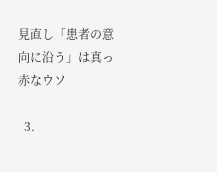見直し「患者の意向に沿う」は真っ赤なウソ

  3.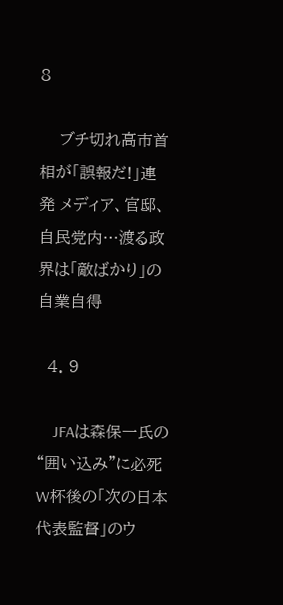8

    ブチ切れ高市首相が「誤報だ!」連発 メディア、官邸、自民党内…渡る政界は「敵ばかり」の自業自得

  4. 9

    JFAは森保一氏の“囲い込み”に必死 W杯後の「次の日本代表監督」のウ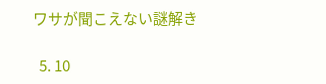ワサが聞こえない謎解き

  5. 10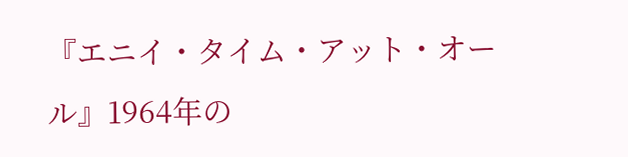『エニイ・タイム・アット・オール』1964年の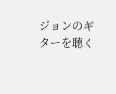ジョンのギターを聴く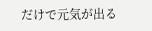だけで元気が出る